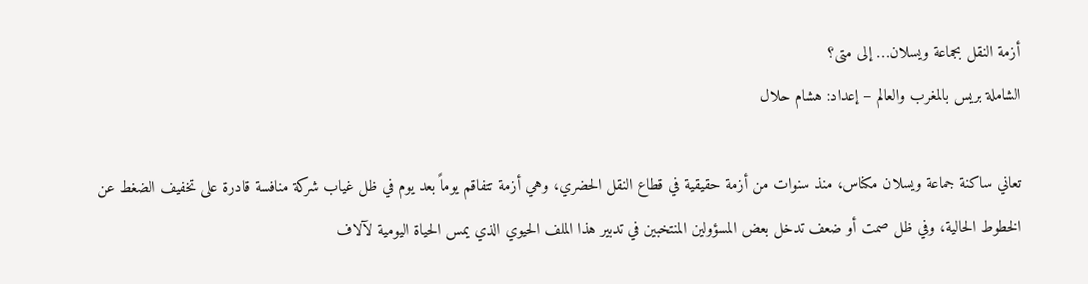أزمة النقل بجماعة ويسلان… إلى متى؟
الشاملة بريس بالمغرب والعالم – إعداد: هشام حلال

تعاني ساكنة جماعة ويسلان مكناس، منذ سنوات من أزمة حقيقية في قطاع النقل الحضري، وهي أزمة تتفاقم يوماً بعد يوم في ظل غياب شركة منافسة قادرة على تخفيف الضغط عن الخطوط الحالية، وفي ظل صمت أو ضعف تدخل بعض المسؤولين المنتخبين في تدبير هذا الملف الحيوي الذي يمس الحياة اليومية لآلاف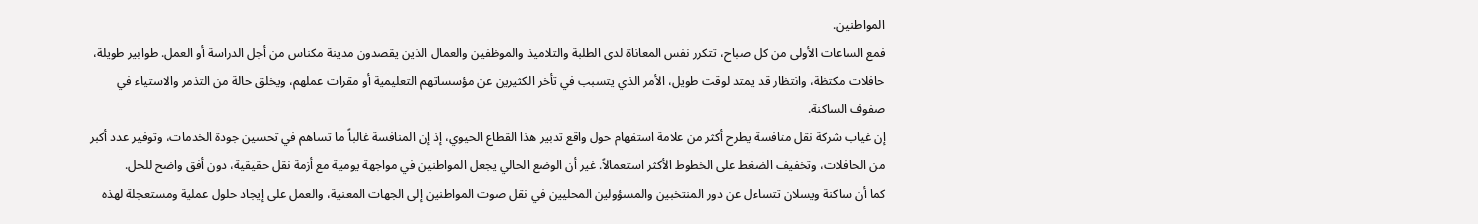المواطنين.
فمع الساعات الأولى من كل صباح، تتكرر نفس المعاناة لدى الطلبة والتلاميذ والموظفين والعمال الذين يقصدون مدينة مكناس من أجل الدراسة أو العمل. طوابير طويلة، حافلات مكتظة، وانتظار قد يمتد لوقت طويل، الأمر الذي يتسبب في تأخر الكثيرين عن مؤسساتهم التعليمية أو مقرات عملهم، ويخلق حالة من التذمر والاستياء في صفوف الساكنة.
إن غياب شركة نقل منافسة يطرح أكثر من علامة استفهام حول واقع تدبير هذا القطاع الحيوي، إذ إن المنافسة غالباً ما تساهم في تحسين جودة الخدمات، وتوفير عدد أكبر من الحافلات، وتخفيف الضغط على الخطوط الأكثر استعمالاً. غير أن الوضع الحالي يجعل المواطنين في مواجهة يومية مع أزمة نقل حقيقية، دون أفق واضح للحل.
كما أن ساكنة ويسلان تتساءل عن دور المنتخبين والمسؤولين المحليين في نقل صوت المواطنين إلى الجهات المعنية، والعمل على إيجاد حلول عملية ومستعجلة لهذه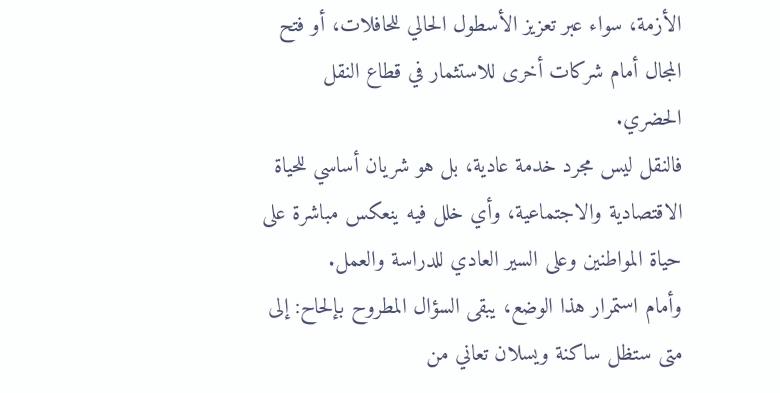الأزمة، سواء عبر تعزيز الأسطول الحالي للحافلات، أو فتح المجال أمام شركات أخرى للاستثمار في قطاع النقل الحضري.
فالنقل ليس مجرد خدمة عادية، بل هو شريان أساسي للحياة الاقتصادية والاجتماعية، وأي خلل فيه ينعكس مباشرة على حياة المواطنين وعلى السير العادي للدراسة والعمل.
وأمام استمرار هذا الوضع، يبقى السؤال المطروح بإلحاح: إلى متى ستظل ساكنة ويسلان تعاني من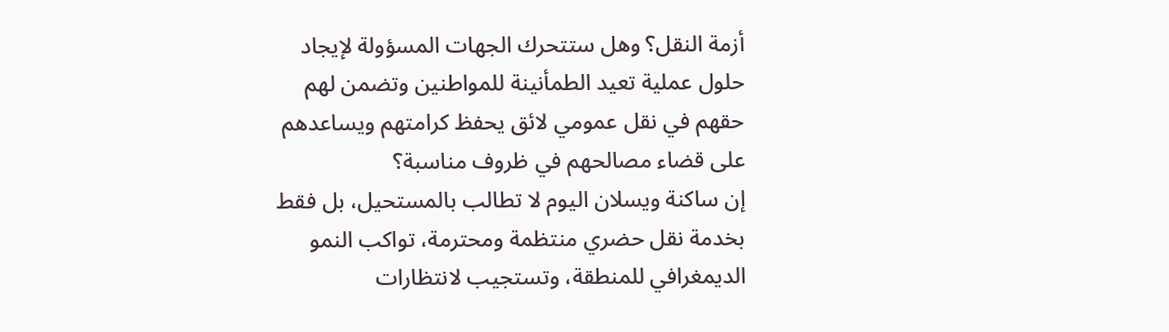أزمة النقل؟ وهل ستتحرك الجهات المسؤولة لإيجاد حلول عملية تعيد الطمأنينة للمواطنين وتضمن لهم حقهم في نقل عمومي لائق يحفظ كرامتهم ويساعدهم على قضاء مصالحهم في ظروف مناسبة؟
إن ساكنة ويسلان اليوم لا تطالب بالمستحيل، بل فقط بخدمة نقل حضري منتظمة ومحترمة، تواكب النمو الديمغرافي للمنطقة، وتستجيب لانتظارات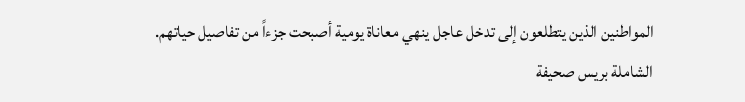المواطنين الذين يتطلعون إلى تدخل عاجل ينهي معاناة يومية أصبحت جزءاً من تفاصيل حياتهم.
الشاملة بريس صحيفة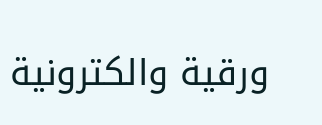ورقية والكترونية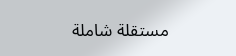مستقلة شاملة